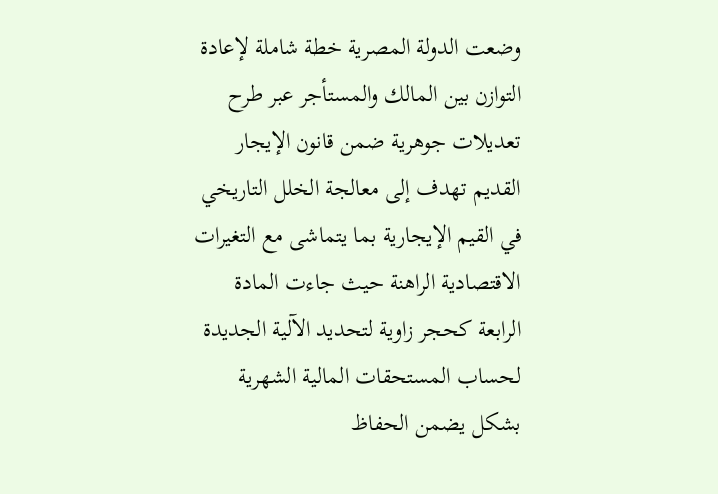وضعت الدولة المصرية خطة شاملة لإعادة التوازن بين المالك والمستأجر عبر طرح تعديلات جوهرية ضمن قانون الإيجار القديم تهدف إلى معالجة الخلل التاريخي في القيم الإيجارية بما يتماشى مع التغيرات الاقتصادية الراهنة حيث جاءت المادة الرابعة كحجر زاوية لتحديد الآلية الجديدة لحساب المستحقات المالية الشهرية بشكل يضمن الحفاظ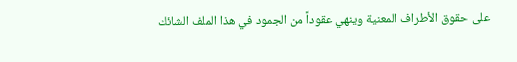على حقوق الأطراف المعنية وينهي عقوداً من الجمود في هذا الملف الشائك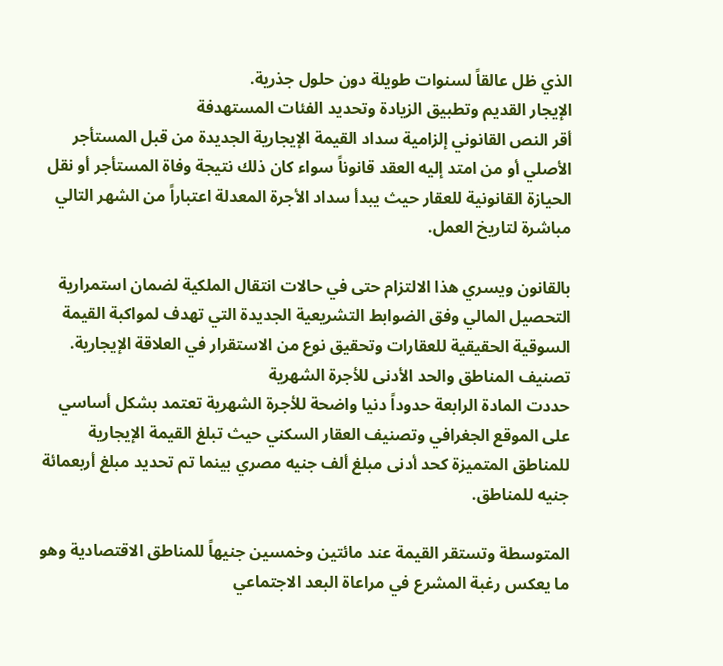الذي ظل عالقاً لسنوات طويلة دون حلول جذرية.
الإيجار القديم وتطبيق الزيادة وتحديد الفئات المستهدفة
أقر النص القانوني إلزامية سداد القيمة الإيجارية الجديدة من قبل المستأجر الأصلي أو من امتد إليه العقد قانوناً سواء كان ذلك نتيجة وفاة المستأجر أو نقل الحيازة القانونية للعقار حيث يبدأ سداد الأجرة المعدلة اعتباراً من الشهر التالي مباشرة لتاريخ العمل.

بالقانون ويسري هذا الالتزام حتى في حالات انتقال الملكية لضمان استمرارية التحصيل المالي وفق الضوابط التشريعية الجديدة التي تهدف لمواكبة القيمة السوقية الحقيقية للعقارات وتحقيق نوع من الاستقرار في العلاقة الإيجارية.
تصنيف المناطق والحد الأدنى للأجرة الشهرية
حددت المادة الرابعة حدوداً دنيا واضحة للأجرة الشهرية تعتمد بشكل أساسي على الموقع الجغرافي وتصنيف العقار السكني حيث تبلغ القيمة الإيجارية للمناطق المتميزة كحد أدنى مبلغ ألف جنيه مصري بينما تم تحديد مبلغ أربعمائة جنيه للمناطق.

المتوسطة وتستقر القيمة عند مائتين وخمسين جنيهاً للمناطق الاقتصادية وهو ما يعكس رغبة المشرع في مراعاة البعد الاجتماعي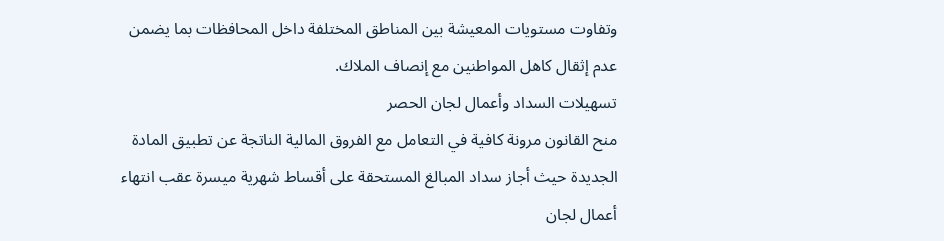وتفاوت مستويات المعيشة بين المناطق المختلفة داخل المحافظات بما يضمن عدم إثقال كاهل المواطنين مع إنصاف الملاك.
تسهيلات السداد وأعمال لجان الحصر
منح القانون مرونة كافية في التعامل مع الفروق المالية الناتجة عن تطبيق المادة الجديدة حيث أجاز سداد المبالغ المستحقة على أقساط شهرية ميسرة عقب انتهاء أعمال لجان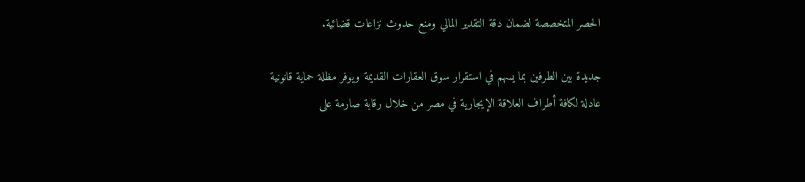الحصر المتخصصة لضمان دقة التقدير المالي ومنع حدوث نزاعات قضائية.

جديدة بين الطرفين بما يسهم في استقرار سوق العقارات القديمة ويوفر مظلة حماية قانونية عادلة لكافة أطراف العلاقة الإيجارية في مصر من خلال رقابة صارمة على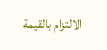الالتزام بالقيمة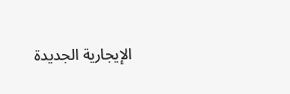الإيجارية الجديدة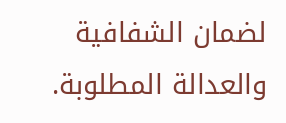لضمان الشفافية والعدالة المطلوبة.